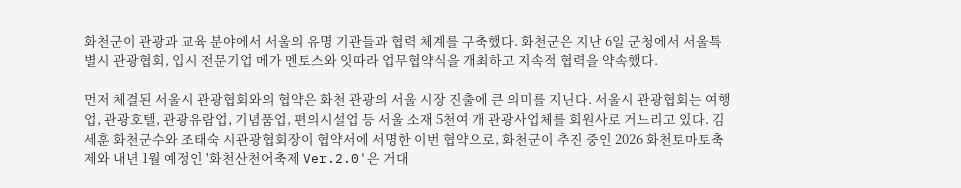화천군이 관광과 교육 분야에서 서울의 유명 기관들과 협력 체계를 구축했다. 화천군은 지난 6일 군청에서 서울특별시 관광협회, 입시 전문기업 메가 멘토스와 잇따라 업무협약식을 개최하고 지속적 협력을 약속했다.

먼저 체결된 서울시 관광협회와의 협약은 화천 관광의 서울 시장 진출에 큰 의미를 지닌다. 서울시 관광협회는 여행업, 관광호텔, 관광유람업, 기념품업, 편의시설업 등 서울 소재 5천여 개 관광사업체를 회원사로 거느리고 있다. 김세훈 화천군수와 조태숙 시관광협회장이 협약서에 서명한 이번 협약으로, 화천군이 추진 중인 2026 화천토마토축제와 내년 1월 예정인 '화천산천어축제 Ver.2.0'은 거대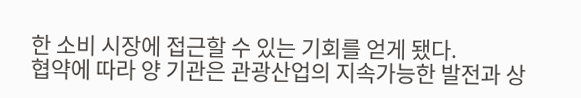한 소비 시장에 접근할 수 있는 기회를 얻게 됐다.
협약에 따라 양 기관은 관광산업의 지속가능한 발전과 상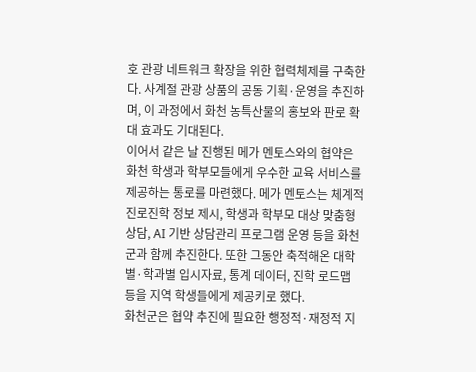호 관광 네트워크 확장을 위한 협력체제를 구축한다. 사계절 관광 상품의 공동 기획·운영을 추진하며, 이 과정에서 화천 농특산물의 홍보와 판로 확대 효과도 기대된다.
이어서 같은 날 진행된 메가 멘토스와의 협약은 화천 학생과 학부모들에게 우수한 교육 서비스를 제공하는 통로를 마련했다. 메가 멘토스는 체계적 진로진학 정보 제시, 학생과 학부모 대상 맞춤형 상담, AI 기반 상담관리 프로그램 운영 등을 화천군과 함께 추진한다. 또한 그동안 축적해온 대학별·학과별 입시자료, 통계 데이터, 진학 로드맵 등을 지역 학생들에게 제공키로 했다.
화천군은 협약 추진에 필요한 행정적·재정적 지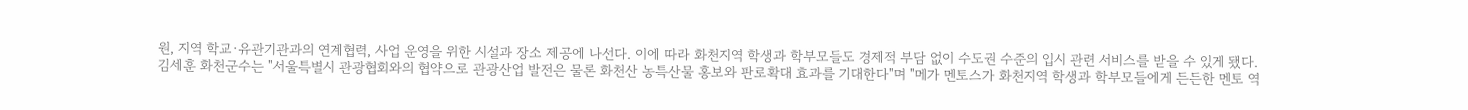원, 지역 학교·유관기관과의 연계협력, 사업 운영을 위한 시설과 장소 제공에 나선다. 이에 따라 화천지역 학생과 학부모들도 경제적 부담 없이 수도권 수준의 입시 관련 서비스를 받을 수 있게 됐다.
김세훈 화천군수는 "서울특별시 관광협회와의 협약으로 관광산업 발전은 물론 화천산 농특산물 홍보와 판로확대 효과를 기대한다"며 "메가 멘토스가 화천지역 학생과 학부모들에게 든든한 멘토 역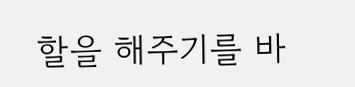할을 해주기를 바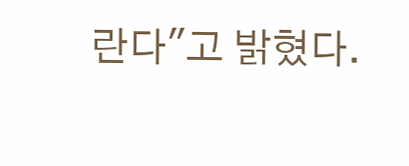란다"고 밝혔다.